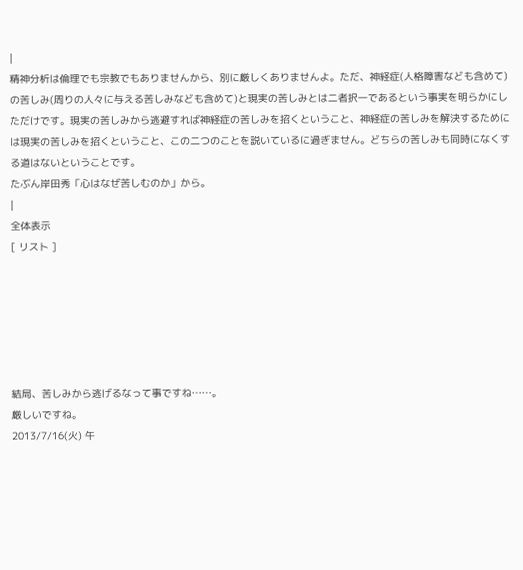|
精神分析は倫理でも宗教でもありませんから、別に厳しくありませんよ。ただ、神経症(人格障害なども含めて)の苦しみ(周りの人々に与える苦しみなども含めて)と現実の苦しみとは二者択一であるという事実を明らかにしただけです。現実の苦しみから逃避すれば神経症の苦しみを招くということ、神経症の苦しみを解決するためには現実の苦しみを招くということ、この二つのことを説いているに過ぎません。どちらの苦しみも同時になくする道はないということです。
たぶん岸田秀「心はなぜ苦しむのか」から。
|
全体表示
[ リスト ]






結局、苦しみから逃げるなって事ですね……。
厳しいですね。
2013/7/16(火) 午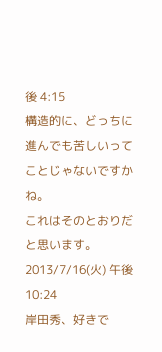後 4:15
構造的に、どっちに進んでも苦しいってことじゃないですかね。
これはそのとおりだと思います。
2013/7/16(火) 午後 10:24
岸田秀、好きで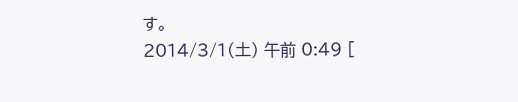す。
2014/3/1(土) 午前 0:49 [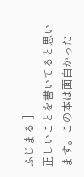ふじまる ]
正しいことを書いてると思います。この本は面白かった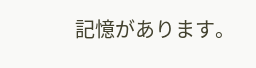記憶があります。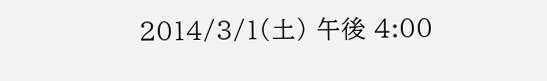2014/3/1(土) 午後 4:00